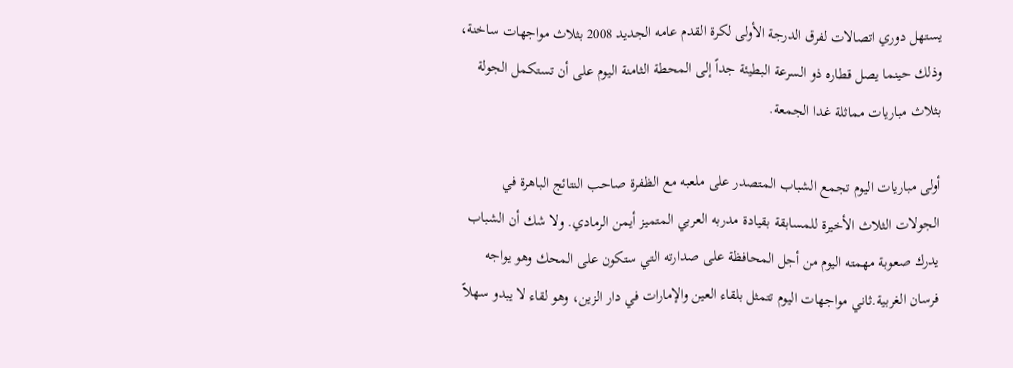يستهل دوري اتصالات لفرق الدرجة الأولى لكرة القدم عامه الجديد 2008 بثلاث مواجهات ساخنة، وذلك حينما يصل قطاره ذو السرعة البطيئة جداً إلى المحطة الثامنة اليوم على أن تستكمل الجولة بثلاث مباريات مماثلة غدا الجمعة.

أولى مباريات اليوم تجمع الشباب المتصدر على ملعبه مع الظفرة صاحب النتائج الباهرة في الجولات الثلاث الأخيرة للمسابقة بقيادة مدربه العربي المتميز أيمن الرمادي. ولا شك أن الشباب يدرك صعوبة مهمته اليوم من أجل المحافظة على صدارته التي ستكون على المحك وهو يواجه فرسان الغربية.ثاني مواجهات اليوم تتمثل بلقاء العين والإمارات في دار الزين، وهو لقاء لا يبدو سهلاً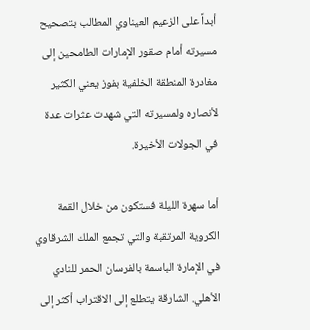أبداً على الزعيم العيناوي المطالب بتصحيح مسيرته أمام صقور الإمارات الطامحين إلى مغادرة المنطقة الخلفية بفوز يعني الكثير لأنصاره ولمسيرته التي شهدت عثرات عدة في الجولات الأخيرة.

أما سهرة الليلة فستكون من خلال القمة الكروية المرتقبة والتي تجمع الملك الشرقاوي في الإمارة الباسمة بالفرسان الحمر للنادي الأهلي. الشارقة يتطلع إلى الاقتراب أكثر إلى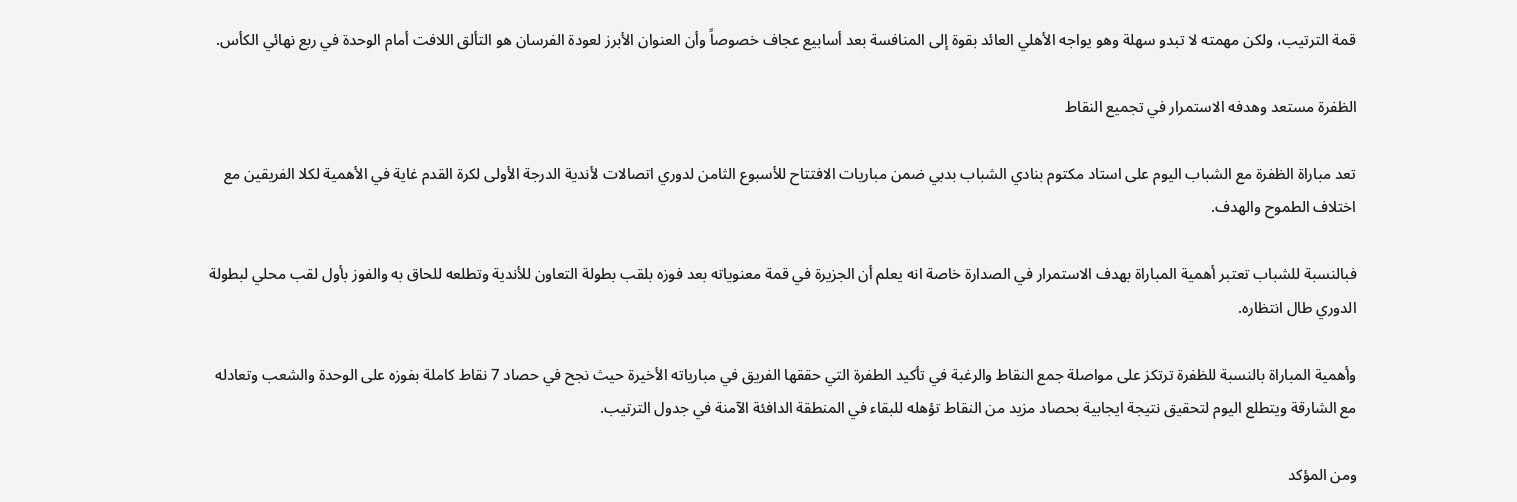قمة الترتيب، ولكن مهمته لا تبدو سهلة وهو يواجه الأهلي العائد بقوة إلى المنافسة بعد أسابيع عجاف خصوصاً وأن العنوان الأبرز لعودة الفرسان هو التألق اللافت أمام الوحدة في ربع نهائي الكأس.

الظفرة مستعد وهدفه الاستمرار في تجميع النقاط

تعد مباراة الظفرة مع الشباب اليوم على استاد مكتوم بنادي الشباب بدبي ضمن مباريات الافتتاح للأسبوع الثامن لدوري اتصالات لأندية الدرجة الأولى لكرة القدم غاية في الأهمية لكلا الفريقين مع اختلاف الطموح والهدف.

فبالنسبة للشباب تعتبر أهمية المباراة بهدف الاستمرار في الصدارة خاصة انه يعلم أن الجزيرة في قمة معنوياته بعد فوزه بلقب بطولة التعاون للأندية وتطلعه للحاق به والفوز بأول لقب محلي لبطولة الدوري طال انتظاره.

وأهمية المباراة بالنسبة للظفرة ترتكز على مواصلة جمع النقاط والرغبة في تأكيد الطفرة التي حققها الفريق في مبارياته الأخيرة حيث نجح في حصاد 7 نقاط كاملة بفوزه على الوحدة والشعب وتعادله مع الشارقة ويتطلع اليوم لتحقيق نتيجة ايجابية بحصاد مزيد من النقاط تؤهله للبقاء في المنطقة الدافئة الآمنة في جدول الترتيب.

ومن المؤكد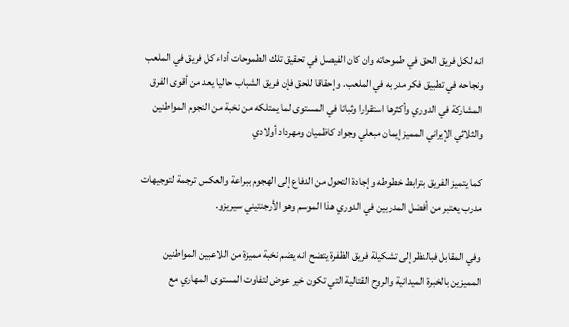انه لكل فريق الحق في طموحاته وان كان الفيصل في تحقيق تلك الطموحات أداء كل فريق في الملعب ونجاحه في تطبيق فكر مدربه في الملعب. وإحقاقا للحق فإن فريق الشباب حاليا يعد من أقوى الفرق المشاركة في الدوري وأكثرها استقرارا وثباتا في المستوى لما يمتلكه من نخبة من النجوم المواطنين والثلاثي الإيراني المميز إيمان مبعلي وجواد كاظميان ومهرداد أولادي

كما يتميز الفريق بترابط خطوطه وإجادة التحول من الدفاع إلى الهجوم ببراعة والعكس ترجمة لتوجيهات مدرب يعتبر من أفضل المدربين في الدوري هذا الموسم وهو الأرجنتيني سيريزو.

وفي المقابل فبالنظر إلى تشكيلة فريق الظفرة يتضح انه يضم نخبة مميزة من اللاعبين المواطنين المميزين بالخبرة الميدانية والروح القتالية التي تكون خير عوض لتفاوت المستوى المهاري مع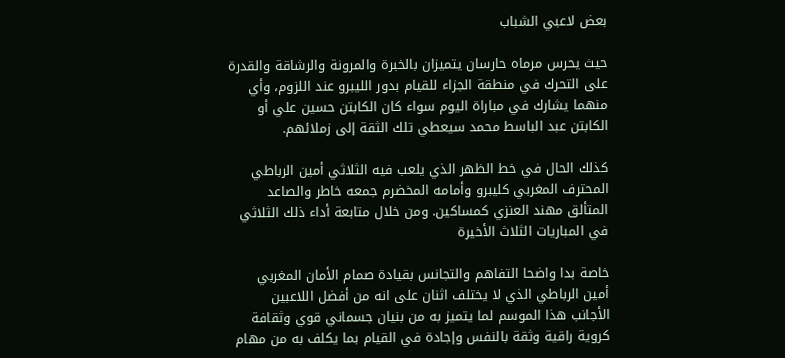بعض لاعبي الشباب

حيث يحرس مرماه حارسان يتميزان بالخبرة والمرونة والرشاقة والقدرة على التحرك في منطقة الجزاء للقيام بدور الليبرو عند اللزوم، وأي منهما يشارك في مباراة اليوم سواء كان الكابتن حسين علي أو الكابتن عبد الباسط محمد سيعطي تلك الثقة إلى زملائهم.

كذلك الحال في خط الظهر الذي يلعب فيه الثلاثي أمين الرباطي المحترف المغربي كليبرو وأمامه المخضرم جمعه خاطر والصاعد المتألق مهند العنزي كمساكين. ومن خلال متابعة أداء ذلك الثلاثي في المباريات الثلاث الأخيرة

خاصة بدا واضحا التفاهم والتجانس بقيادة صمام الأمان المغربي أمين الرباطي الذي لا يختلف اثنان على انه من أفضل اللاعبين الأجانب هذا الموسم لما يتميز به من بنيان جسماني قوي وثقافة كروية راقية وثقة بالنفس وإجادة في القيام بما يكلف به من مهام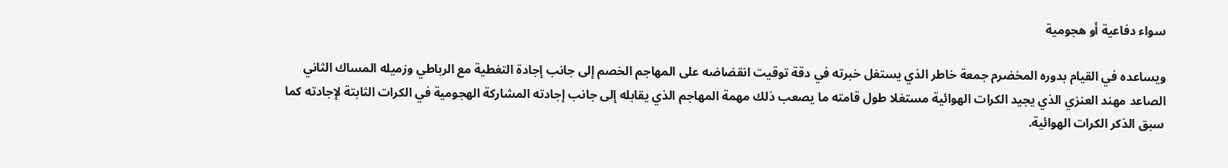سواء دفاعية أو هجومية

ويساعده في القيام بدوره المخضرم جمعة خاطر الذي يستغل خبرته في دقة توقيت انقضاضه على المهاجم الخصم إلى جانب إجادة التغطية مع الرباطي وزميله المساك الثاني الصاعد مهند العنزي الذي يجيد الكرات الهوائية مستغلا طول قامته ما يصعب ذلك مهمة المهاجم الذي يقابله إلى جانب إجادته المشاركة الهجومية في الكرات الثابتة لإجادته كما سبق الذكر الكرات الهوائية.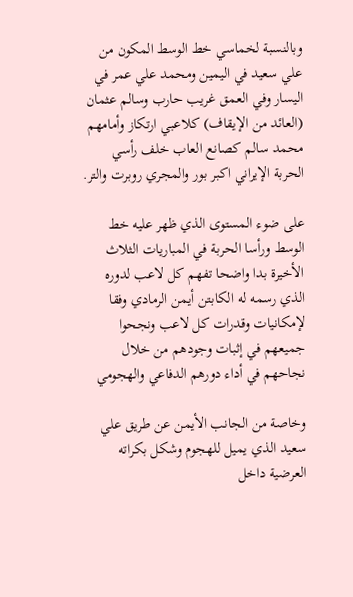وبالنسبة لخماسي خط الوسط المكون من علي سعيد في اليمين ومحمد علي عمر في اليسار وفي العمق غريب حارب وسالم عثمان (العائد من الإيقاف) كلاعبي ارتكاز وأمامهم محمد سالم كصانع العاب خلف رأسي الحربة الإيراني اكبر بور والمجري روبرت والتر.

على ضوء المستوى الذي ظهر عليه خط الوسط ورأسا الحربة في المباريات الثلاث الأخيرة بدا واضحا تفهم كل لاعب لدوره الذي رسمه له الكابتن أيمن الرمادي وفقا لإمكانيات وقدرات كل لاعب ونجحوا جميعهم في إثبات وجودهم من خلال نجاحهم في أداء دورهم الدفاعي والهجومي

وخاصة من الجانب الأيمن عن طريق علي سعيد الذي يميل للهجوم وشكل بكراته العرضية داخل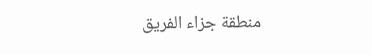منطقة جزاء الفريق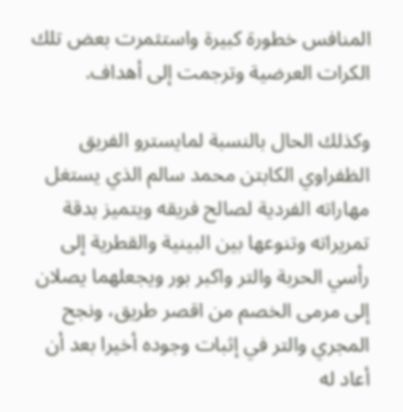المنافس خطورة كبيرة واستثمرت بعض تلك الكرات العرضية وترجمت إلى أهداف.

وكذلك الحال بالنسبة لمايسترو الفريق الظفراوي الكابتن محمد سالم الذي يستغل مهاراته الفردية لصالح فريقه ويتميز بدقة تمريراته وتنوعها بين البينية والقطرية إلى رأسي الحربة والتر واكبر بور ويجعلهما يصلان إلى مرمى الخصم من اقصر طريق، ونجح المجري والتر في إثبات وجوده أخيرا بعد أن أعاد له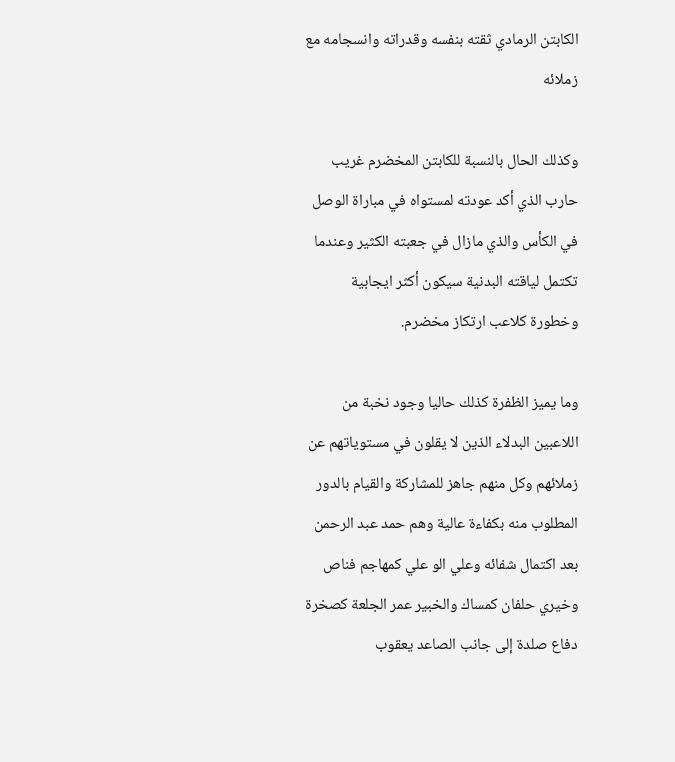الكابتن الرمادي ثقته بنفسه وقدراته وانسجامه مع زملائه

وكذلك الحال بالنسبة للكابتن المخضرم غريب حارب الذي أكد عودته لمستواه في مباراة الوصل في الكأس والذي مازال في جعبته الكثير وعندما تكتمل لياقته البدنية سيكون أكثر ايجابية وخطورة كلاعب ارتكاز مخضرم.

وما يميز الظفرة كذلك حاليا وجود نخبة من اللاعبين البدلاء الذين لا يقلون في مستوياتهم عن زملائهم وكل منهم جاهز للمشاركة والقيام بالدور المطلوب منه بكفاءة عالية وهم حمد عبد الرحمن بعد اكتمال شفائه وعلي الو علي كمهاجم فناص وخيري حلفان كمساك والخبير عمر الجلعة كصخرة دفاع صلدة إلى جانب الصاعد يعقوب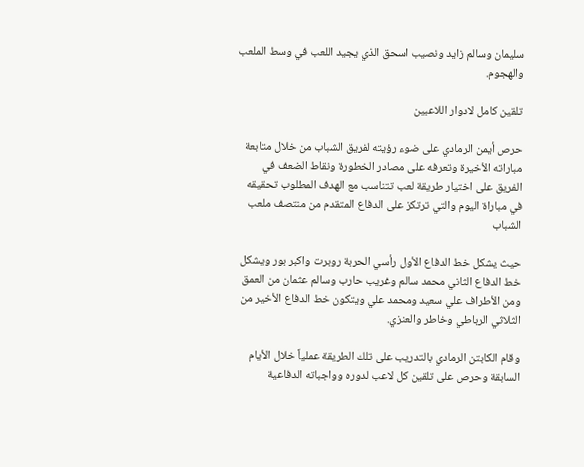سليمان وسالم زايد ونصيب اسحق الذي يجيد اللعب في وسط الملعب والهجوم.

تلقين كامل لادوار اللاعبين

حرص أيمن الرمادي على ضوء رؤيته لفريق الشباب من خلال متابعة مباراته الأخيرة وتعرفه على مصادر الخطورة ونقاط الضعف في الفريق على اختيار طريقة لعب تتناسب مع الهدف المطلوب تحقيقه في مباراة اليوم والتي ترتكز على الدفاع المتقدم من منتصف ملعب الشباب

حيث يشكل خط الدفاع الأول رأسي الحربة روبرت واكبر بور ويشكل خط الدفاع الثاني محمد سالم وغريب حارب وسالم عثمان من العمق ومن الأطراف علي سعيد ومحمد علي ويتكون خط الدفاع الأخير من الثلاثي الرباطي وخاطر والعنزي.

وقام الكابتن الرمادي بالتدريب على تلك الطريقة عملياً خلال الأيام السابقة وحرص على تلقين كل لاعب لدوره وواجباته الدفاعية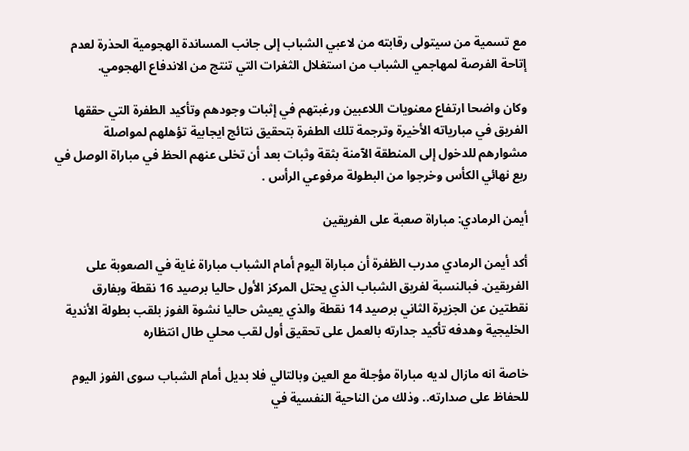مع تسمية من سيتولى رقابته من لاعبي الشباب إلى جانب المساندة الهجومية الحذرة لعدم إتاحة الفرصة لمهاجمي الشباب من استغلال الثغرات التي تنتج من الاندفاع الهجومي.

وكان واضحا ارتفاع معنويات اللاعبين ورغبتهم في إثبات وجودهم وتأكيد الطفرة التي حققها الفريق في مبارياته الأخيرة وترجمة تلك الطفرة بتحقيق نتائج ايجابية تؤهلهم لمواصلة مشوارهم للدخول إلى المنطقة الآمنة بثقة وثبات بعد أن تخلى عنهم الحظ في مباراة الوصل في ربع نهائي الكأس وخرجوا من البطولة مرفوعي الرأس .

أيمن الرمادي: مباراة صعبة على الفريقين

أكد أيمن الرمادي مدرب الظفرة أن مباراة اليوم أمام الشباب مباراة غاية في الصعوبة على الفريقين. فبالنسبة لفريق الشباب الذي يحتل المركز الأول حاليا برصيد 16 نقطة وبفارق نقطتين عن الجزيرة الثاني برصيد 14 نقطة والذي يعيش حاليا نشوة الفوز بلقب بطولة الأندية الخليجية وهدفه تأكيد جدارته بالعمل على تحقيق أول لقب محلي طال انتظاره

خاصة انه مازال لديه مباراة مؤجلة مع العين وبالتالي فلا بديل أمام الشباب سوى الفوز اليوم للحفاظ على صدارته.. وذلك من الناحية النفسية في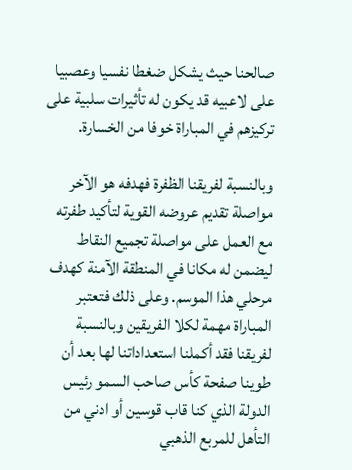صالحنا حيث يشكل ضغطا نفسيا وعصبيا على لاعبيه قد يكون له تأثيرات سلبية على تركيزهم في المباراة خوفا من الخسارة.

وبالنسبة لفريقنا الظفرة فهدفه هو الآخر مواصلة تقديم عروضه القوية لتأكيد طفرته مع العمل على مواصلة تجميع النقاط ليضمن له مكانا في المنطقة الآمنة كهدف مرحلي هذا الموسم. وعلى ذلك فتعتبر المباراة مهمة لكلا الفريقين وبالنسبة لفريقنا فقد أكملنا استعداداتنا لها بعد أن طوينا صفحة كأس صاحب السمو رئيس الدولة الذي كنا قاب قوسين أو ادني من التأهل للمربع الذهبي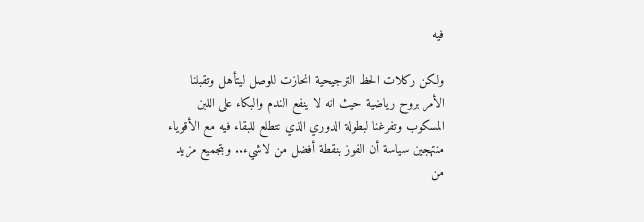فيه

ولكن ركلات الحظ الترجيحية انحازت للوصل ليتأهل وتقبلنا الأمر بروح رياضية حيث انه لا ينفع الندم والبكاء على اللبن المسكوب وتفرغنا لبطولة الدوري الذي نتطلع للبقاء فيه مع الأقوياء منتهجين سياسة أن الفوز بنقطة أفضل من لاشيء.. وبتجميع مزيد من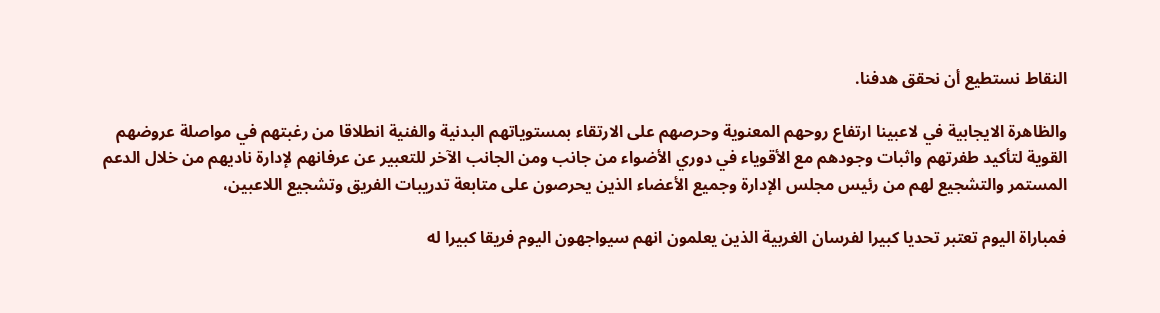النقاط نستطيع أن نحقق هدفنا.

والظاهرة الايجابية في لاعبينا ارتفاع روحهم المعنوية وحرصهم على الارتقاء بمستوياتهم البدنية والفنية انطلاقا من رغبتهم في مواصلة عروضهم القوية لتأكيد طفرتهم واثبات وجودهم مع الأقوياء في دوري الأضواء من جانب ومن الجانب الآخر للتعبير عن عرفانهم لإدارة ناديهم من خلال الدعم المستمر والتشجيع لهم من رئيس مجلس الإدارة وجميع الأعضاء الذين يحرصون على متابعة تدريبات الفريق وتشجيع اللاعبين،

فمباراة اليوم تعتبر تحديا كبيرا لفرسان الغربية الذين يعلمون انهم سيواجهون اليوم فريقا كبيرا له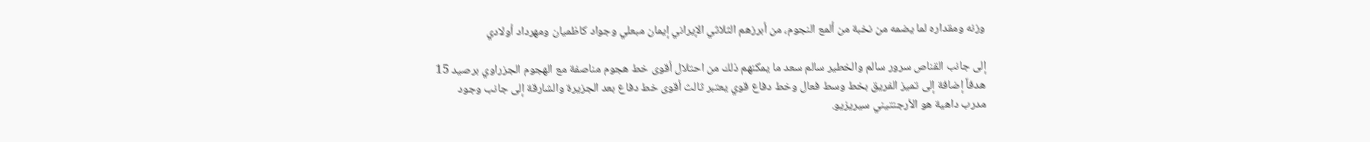وزنه ومقداره لما يضمه من نخبة من ألمع النجوم، من أبرزهم الثلاثي الإيراني إيمان مبعلي وجواد كاظميان ومهرداد أولادي

إلى جانب القناص سرور سالم والخطير سالم سعد ما يمكنهم ذلك من احتلال أقوى خط هجوم مناصفة مع الهجوم الجزراوي برصيد 15 هدفاً إضافة إلى تميز الفريق بخط وسط فعال وخط دفاع قوي يعتبر ثالث أقوى خط دفاع بعد الجزيرة والشارقة إلى جانب وجود مدرب داهية هو الأرجنتيني سيريزيو.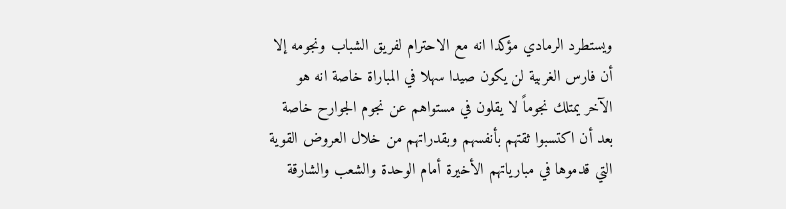ويستطرد الرمادي مؤكدا انه مع الاحترام لفريق الشباب ونجومه إلا أن فارس الغربية لن يكون صيدا سهلا في المباراة خاصة انه هو الآخر يمتلك نجوماً لا يقلون في مستواهم عن نجوم الجوارح خاصة بعد أن اكتسبوا ثقتهم بأنفسهم وبقدراتهم من خلال العروض القوية التي قدموها في مبارياتهم الأخيرة أمام الوحدة والشعب والشارقة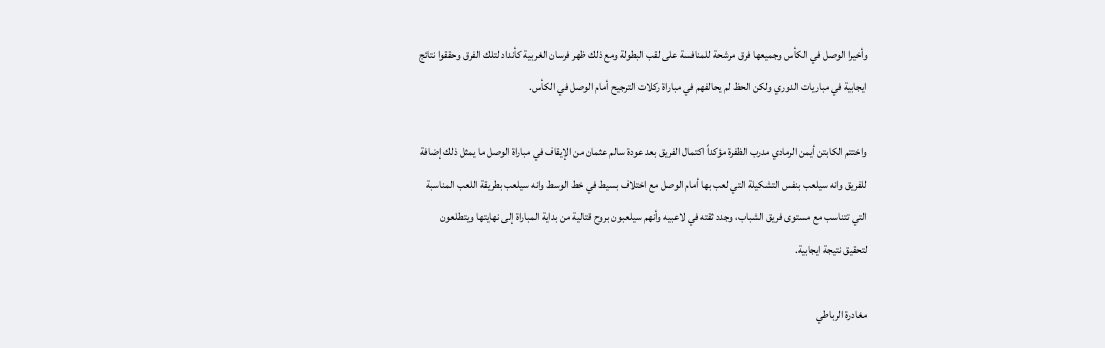وأخيرا الوصل في الكأس وجميعها فرق مرشحة للمنافسة على لقب البطولة ومع ذلك ظهر فرسان الغربية كأنداد لتلك الفرق وحققوا نتائج ايجابية في مباريات الدوري ولكن الحظ لم يحالفهم في مباراة ركلات الترجيح أمام الوصل في الكأس.

واختتم الكابتن أيمن الرمادي مدرب الظفرة مؤكداً اكتمال الفريق بعد عودة سالم عثمان من الإيقاف في مباراة الوصل ما يمثل ذلك إضافة للفريق وانه سيلعب بنفس التشكيلة التي لعب بها أمام الوصل مع اختلاف بسيط في خط الوسط وانه سيلعب بطريقة اللعب المناسبة التي تتناسب مع مستوى فريق الشباب، وجدد ثقته في لاعبيه وأنهم سيلعبون بروح قتالية من بداية المباراة إلى نهايتها ويتطلعون لتحقيق نتيجة ايجابية.

مغادرة الرباطي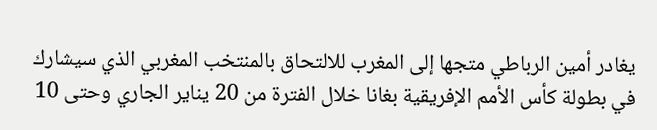يغادر أمين الرباطي متجها إلى المغرب للالتحاق بالمنتخب المغربي الذي سيشارك في بطولة كأس الأمم الإفريقية بغانا خلال الفترة من 20 يناير الجاري وحتى 10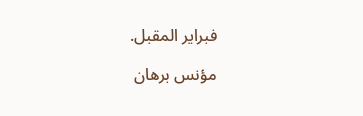فبراير المقبل.

مؤنس برهان